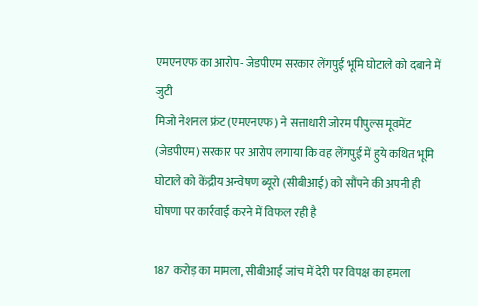एमएनएफ का आरोप- जेडपीएम सरकार लेंगपुई भूमि घोटाले को दबाने में जुटी
मिजो नेशनल फ्रंट (एमएनएफ) ने सत्ताधारी जोरम पीपुल्स मूवमेंट (जेडपीएम) सरकार पर आरोप लगाया कि वह लेंगपुई में हुये कथित भूमि घोटाले को केंद्रीय अन्वेषण ब्यूरो (सीबीआई) को सौंपने की अपनी ही घोषणा पर कार्रवाई करने में विफल रही है

187 करोड़ का मामला, सीबीआई जांच में देरी पर विपक्ष का हमला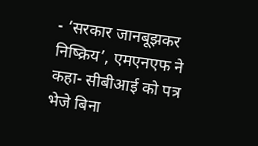- ‘सरकार जानबूझकर निष्क्रिय’, एमएनएफ ने कहा- सीबीआई को पत्र भेजे बिना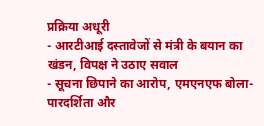प्रक्रिया अधूरी
- आरटीआई दस्तावेजों से मंत्री के बयान का खंडन, विपक्ष ने उठाए सवाल
- सूचना छिपाने का आरोप, एमएनएफ बोला- पारदर्शिता और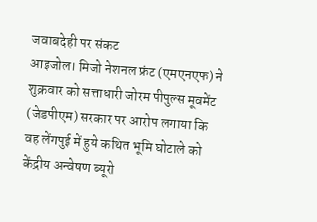जवाबदेही पर संकट
आइजोल। मिजो नेशनल फ्रंट (एमएनएफ) ने शुक्रवार को सत्ताधारी जोरम पीपुल्स मूवमेंट (जेडपीएम) सरकार पर आरोप लगाया कि वह लेंगपुई में हुये कथित भूमि घोटाले को केंद्रीय अन्वेषण ब्यूरो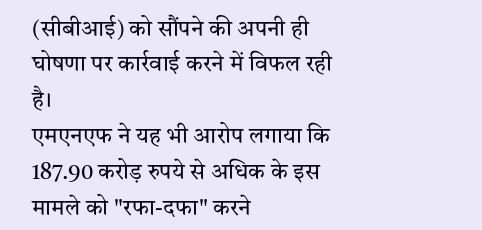(सीबीआई) को सौंपने की अपनी ही घोषणा पर कार्रवाई करने में विफल रही है।
एमएनएफ ने यह भी आरोप लगाया कि 187.90 करोड़ रुपये से अधिक के इस मामले को "रफा-दफा" करने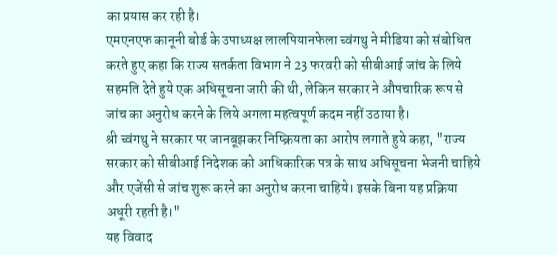का प्रयास कर रही है।
एमएनएफ कानूनी बोर्ड के उपाध्यक्ष लालपियानफेला च्वंगथु ने मीडिया को संबोधित करते हुए कहा कि राज्य सतर्कता विभाग ने 23 फरवरी को सीबीआई जांच के लिये सहमति देते हुये एक अधिसूचना जारी की थी, लेकिन सरकार ने औपचारिक रूप से जांच का अनुरोध करने के लिये अगला महत्वपूर्ण कदम नहीं उठाया है।
श्री च्वंगथु ने सरकार पर जानबूझकर निष्क्रियता का आरोप लगाते हुये कहा, "राज्य सरकार को सीबीआई निदेशक को आधिकारिक पत्र के साथ अधिसूचना भेजनी चाहिये और एजेंसी से जांच शुरू करने का अनुरोध करना चाहिये। इसके बिना यह प्रक्रिया अधूरी रहती है।"
यह विवाद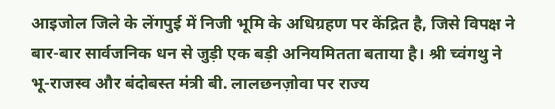आइजोल जिले के लेंगपुई में निजी भूमि के अधिग्रहण पर केंद्रित है, जिसे विपक्ष ने बार-बार सार्वजनिक धन से जुड़ी एक बड़ी अनियमितता बताया है। श्री च्वंगथु ने भू-राजस्व और बंदोबस्त मंत्री बी. लालछनज़ोवा पर राज्य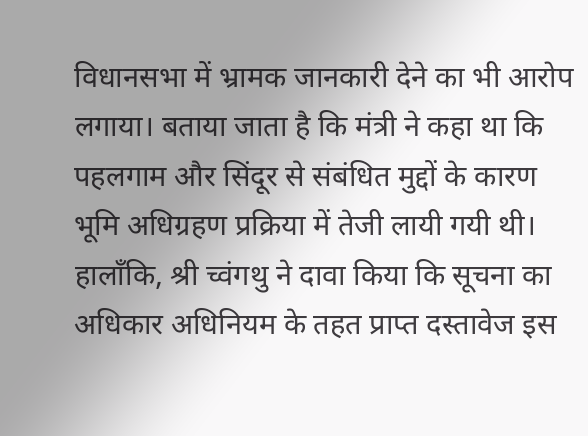विधानसभा में भ्रामक जानकारी देने का भी आरोप लगाया। बताया जाता है कि मंत्री ने कहा था कि पहलगाम और सिंदूर से संबंधित मुद्दों के कारण भूमि अधिग्रहण प्रक्रिया में तेजी लायी गयी थी।
हालाँकि, श्री च्वंगथु ने दावा किया कि सूचना का अधिकार अधिनियम के तहत प्राप्त दस्तावेज इस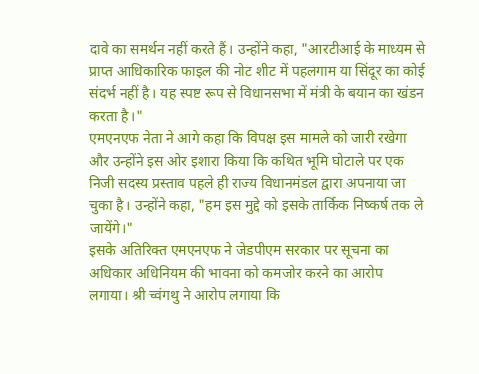दावे का समर्थन नहीं करते हैं। उन्होंने कहा, "आरटीआई के माध्यम से प्राप्त आधिकारिक फाइल की नोट शीट में पहलगाम या सिंदूर का कोई संदर्भ नहीं है। यह स्पष्ट रूप से विधानसभा में मंत्री के बयान का खंडन करता है।"
एमएनएफ नेता ने आगे कहा कि विपक्ष इस मामले को जारी रखेगा और उन्होंने इस ओर इशारा किया कि कथित भूमि घोटाले पर एक निजी सदस्य प्रस्ताव पहले ही राज्य विधानमंडल द्वारा अपनाया जा चुका है। उन्होंने कहा, "हम इस मुद्दे को इसके तार्किक निष्कर्ष तक ले जायेंगे।"
इसके अतिरिक्त एमएनएफ ने जेडपीएम सरकार पर सूचना का अधिकार अधिनियम की भावना को कमजोर करने का आरोप लगाया। श्री च्वंगथु ने आरोप लगाया कि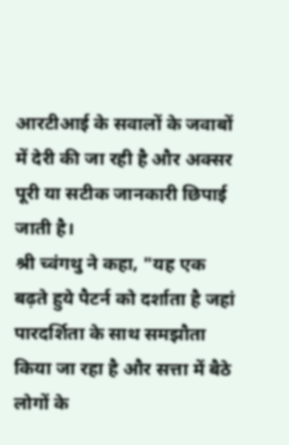आरटीआई के सवालों के जवाबों में देरी की जा रही है और अक्सर पूरी या सटीक जानकारी छिपाई जाती है।
श्री च्वंगथु ने कहा, "यह एक बढ़ते हुये पैटर्न को दर्शाता है जहां पारदर्शिता के साथ समझौता किया जा रहा है और सत्ता में बैठे लोगों के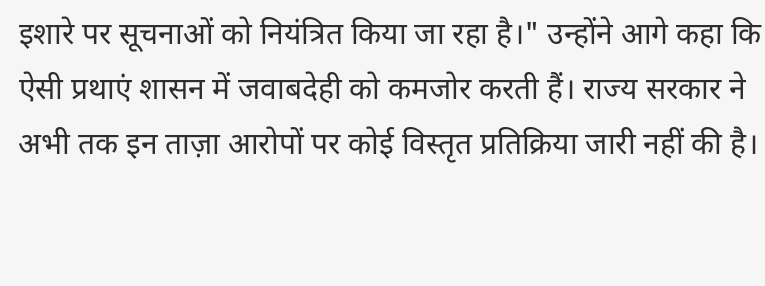इशारे पर सूचनाओं को नियंत्रित किया जा रहा है।" उन्होंने आगे कहा कि ऐसी प्रथाएं शासन में जवाबदेही को कमजोर करती हैं। राज्य सरकार ने अभी तक इन ताज़ा आरोपों पर कोई विस्तृत प्रतिक्रिया जारी नहीं की है।